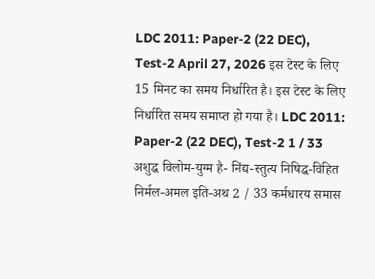LDC 2011: Paper-2 (22 DEC), Test-2 April 27, 2026 इस टेस्ट के लिए 15 मिनट का समय निर्धारित है। इस टेस्ट के लिए निर्धारित समय समाप्त हो गया है। LDC 2011: Paper-2 (22 DEC), Test-2 1 / 33 अशुद्ध विलोम-युग्म है- निंद्य-स्तुत्य निषिद्ध-विहित निर्मल-अमल इति-अथ 2 / 33 कर्मधारय समास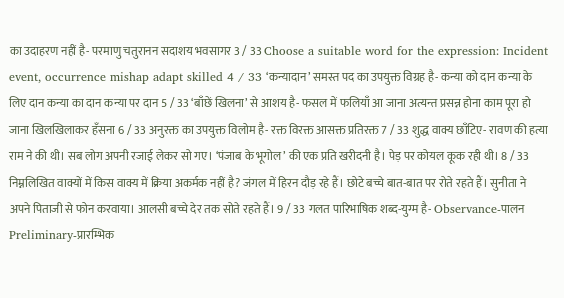का उदाहरण नहीं है- परमाणु चतुरानन सदाशय भवसागर 3 / 33 Choose a suitable word for the expression: Incident event, occurrence mishap adapt skilled 4 / 33 ‘कन्यादान’ समस्त पद का उपयुक्त विग्रह है- कन्या को दान कन्या के लिए दान कन्या का दान कन्या पर दान 5 / 33 ‘बाँछें खिलना’ से आशय है- फसल में फलियाँ आ जाना अत्यन्त प्रसन्न होना काम पूरा हो जाना खिलखिलाकर हँसना 6 / 33 अनुरक्त का उपयुक्त विलोम है- रक्त विरक्त आसक्त प्रतिरक्त 7 / 33 शुद्ध वाक्य छाँटिए- रावण की हत्या राम ने की थी। सब लोग अपनी रजाई लेकर सो गए। ‘पंजाब के भूगोल’ की एक प्रति खरीदनी है। पेड़ पर कोयल कूक रही थी। 8 / 33 निम्नलिखित वाक्यों में किस वाक्य में क्रिया अकर्मक नहीं है? जंगल में हिरन दौड़ रहे हैं। छोटे बच्चे बात-बात पर रोते रहते हैं। सुनीता ने अपने पिताजी से फोन करवाया। आलसी बच्चे देर तक सोते रहते हैं। 9 / 33 गलत पारिभाषिक शब्द-युग्म है- Observance-पालन Preliminary-प्रारम्भिक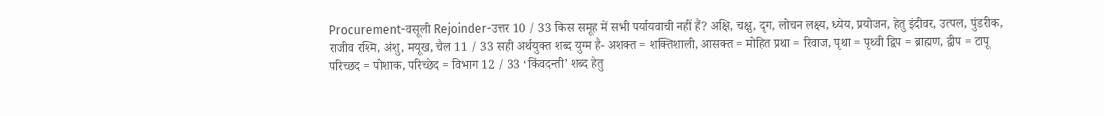Procurement-वसूली Rejoinder-उत्तर 10 / 33 किस समूह में सभी पर्यायवाची नहीं हैं? अक्षि, चक्षु, दृग, लोचन लक्ष्य, ध्येय, प्रयोजन, हेतु इंदीवर, उत्पल, पुंडरीक, राजीव रश्मि, अंशु, मयूख, चैल 11 / 33 सही अर्थयुक्त शब्द युग्म है- अशक्त = शक्तिशाली, आसक्त = मोहित प्रथा = रिवाज, पृथा = पृथ्वी द्विप = ब्राह्मण, द्वीप = टापू परिच्छद = पोशाक, परिच्छेद = विभाग 12 / 33 ‘किंवदन्ती’ शब्द हेतु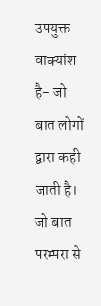उपयुक्त वाक्यांश है- जो बात लोगों द्वारा कही जाती है। जो बात परम्परा से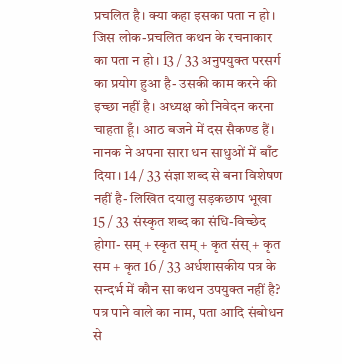प्रचलित है। क्या कहा इसका पता न हो। जिस लोक-प्रचलित कथन के रचनाकार का पता न हो। 13 / 33 अनुपयुक्त परसर्ग का प्रयोग हुआ है- उसकी काम करने की इच्छा नहीं है। अध्यक्ष को निवेदन करना चाहता हूँ। आठ बजने में दस सैकण्ड हैं। नानक ने अपना सारा धन साधुओं में बाँट दिया। 14 / 33 संज्ञा शब्द से बना विशेषण नहीं है- लिखित दयालु सड़कछाप भूखा 15 / 33 संस्कृत शब्द का संधि-विच्छेद होगा- सम् + स्कृत सम् + कृत संस् + कृत सम + कृत 16 / 33 अर्धशासकीय पत्र के सन्दर्भ में कौन सा कथन उपयुक्त नहीं है? पत्र पाने वाले का नाम, पता आदि संबोधन से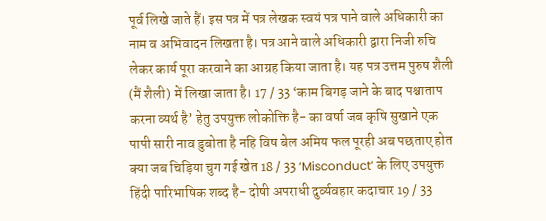पूर्व लिखे जाते हैं। इस पत्र में पत्र लेखक स्वयं पत्र पाने वाले अधिकारी का नाम व अभिवादन लिखता है। पत्र आने वाले अधिकारी द्वारा निजी रुचि लेकर कार्य पूरा करवाने का आग्रह किया जाता है। यह पत्र उत्तम पुरुष शैली (मैं शैली) में लिखा जाता है। 17 / 33 ‘काम बिगड़ जाने के बाद पश्चाताप करना व्यर्थ है’ हेतु उपयुक्त लोकोक्ति है- का वर्षा जब कृषि सुखाने एक पापी सारी नाव डुबोता है नहि विष बेल अमिय फल पूरही अब पछताए होत क्या जब चिड़िया चुग गई खेत 18 / 33 ‘Misconduct’ के लिए उपयुक्त हिंदी पारिभाषिक शब्द है- दोषी अपराधी दुर्व्यवहार कदाचार 19 / 33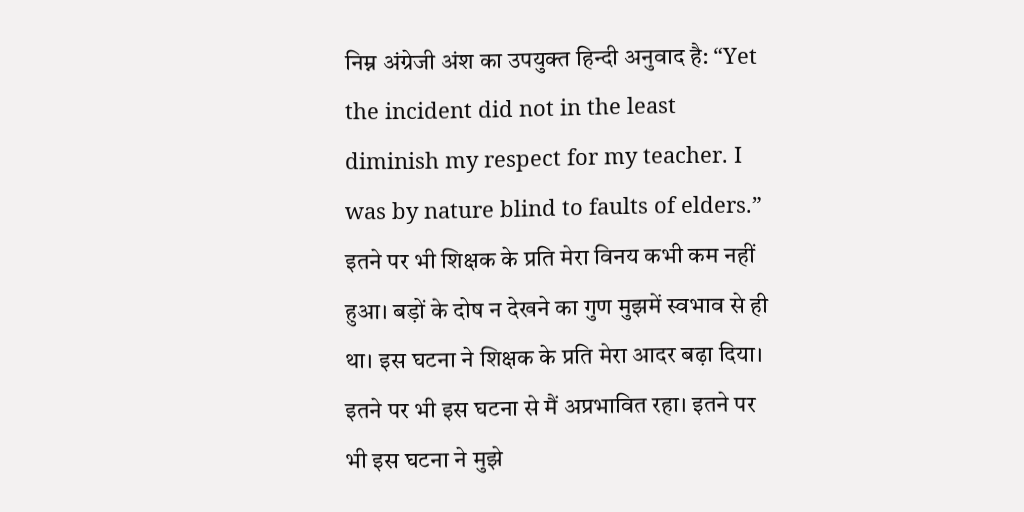निम्न अंग्रेजी अंश का उपयुक्त हिन्दी अनुवाद है: “Yet the incident did not in the least diminish my respect for my teacher. I was by nature blind to faults of elders.” इतने पर भी शिक्षक के प्रति मेरा विनय कभी कम नहीं हुआ। बड़ों के दोष न देखने का गुण मुझमें स्वभाव से ही था। इस घटना ने शिक्षक के प्रति मेरा आदर बढ़ा दिया। इतने पर भी इस घटना से मैं अप्रभावित रहा। इतने पर भी इस घटना ने मुझे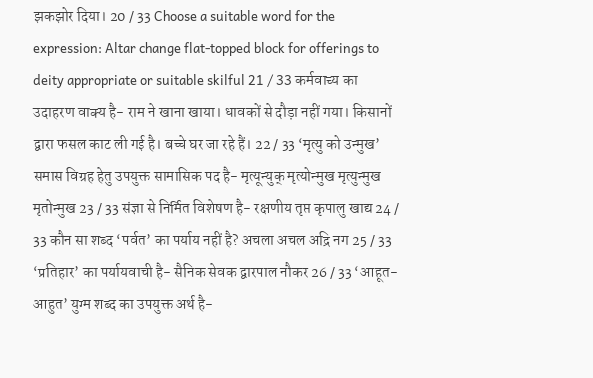झकझोर दिया। 20 / 33 Choose a suitable word for the expression: Altar change flat-topped block for offerings to deity appropriate or suitable skilful 21 / 33 कर्मवाच्य का उदाहरण वाक्य है- राम ने खाना खाया। धावकों से दौड़ा नहीं गया। किसानों द्वारा फसल काट ली गई है। बच्चे घर जा रहे हैं। 22 / 33 ‘मृत्यु को उन्मुख’ समास विग्रह हेतु उपयुक्त सामासिक पद है- मृत्यून्युक् मृत्योन्मुख मृत्युन्मुख मृतोन्मुख 23 / 33 संज्ञा से निर्मित विशेषण है- रक्षणीय तृप्त कृपालु खाद्य 24 / 33 कौन सा शब्द ‘पर्वत’ का पर्याय नहीं है? अचला अचल अद्रि नग 25 / 33 ‘प्रतिहार’ का पर्यायवाची है- सैनिक सेवक द्वारपाल नौकर 26 / 33 ‘आहूत-आहुत’ युग्म शब्द का उपयुक्त अर्थ है-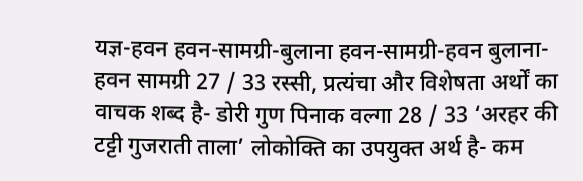यज्ञ-हवन हवन-सामग्री-बुलाना हवन-सामग्री-हवन बुलाना-हवन सामग्री 27 / 33 रस्सी, प्रत्यंचा और विशेषता अर्थों का वाचक शब्द है- डोरी गुण पिनाक वल्गा 28 / 33 ‘अरहर की टट्टी गुजराती ताला’ लोकोक्ति का उपयुक्त अर्थ है- कम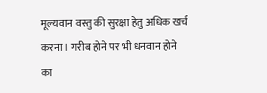मूल्यवान वस्तु की सुरक्षा हेतु अधिक खर्च करना। गरीब होने पर भी धनवान होने का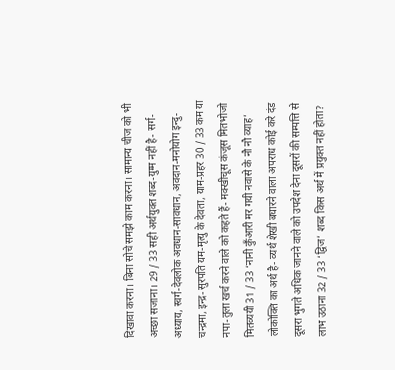दिखावा करना। बिना सोचे समझे काम करना। सामान्य चीज को भी अच्छा सजाना। 29 / 33 सही अर्थयुक्त शब्द-युग्म नहीं है- सर्ग-अध्याय, स्वर्ग-देवलोक अवधान-सावधान, अवदान-मनोयोग इन्दु-चन्द्रमा, इन्द्र-सुरपति यम-मृत्यु के देवता, याम-प्रहर 30 / 33 कम या नपा-तुला खर्च करने वाले को कहते हैं- मक्खीचूस कंजूस मितभोजो मितव्ययी 31 / 33 ‘नानी कुँआरी मर गयी नवासे के नौ नौ व्याह’ लोकोक्ति का अर्थ है- व्यर्थ शेखी बघारने वाला अपराध कोई करे दंड दूसरा भुगते अधिक जानने वाले को उपदेश देना दूसरों की सम्पत्ति से लाभ उठाना 32 / 33 ‘द्विज’ शब्द किस अर्थ में प्रयुक्त नहीं होता?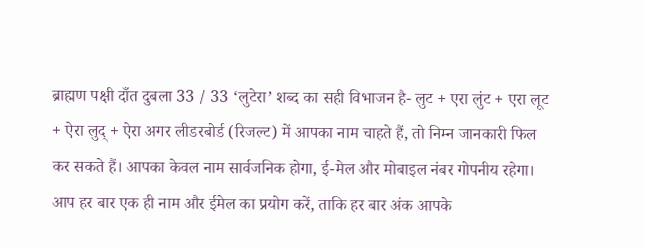ब्राह्मण पक्षी दाँत दुबला 33 / 33 ‘लुटेरा’ शब्द का सही विभाजन है- लुट + एरा लुंट + एरा लूट + ऐरा लुद् + ऐरा अगर लीडरबोर्ड (रिजल्ट) में आपका नाम चाहते हैं, तो निम्न जानकारी फिल कर सकते हैं। आपका केवल नाम सार्वजनिक होगा, ई-मेल और मोबाइल नंबर गोपनीय रहेगा। आप हर बार एक ही नाम और ईमेल का प्रयोग करें, ताकि हर बार अंक आपके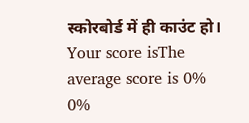स्कोरबोर्ड में ही काउंट हो। Your score isThe average score is 0% 0%